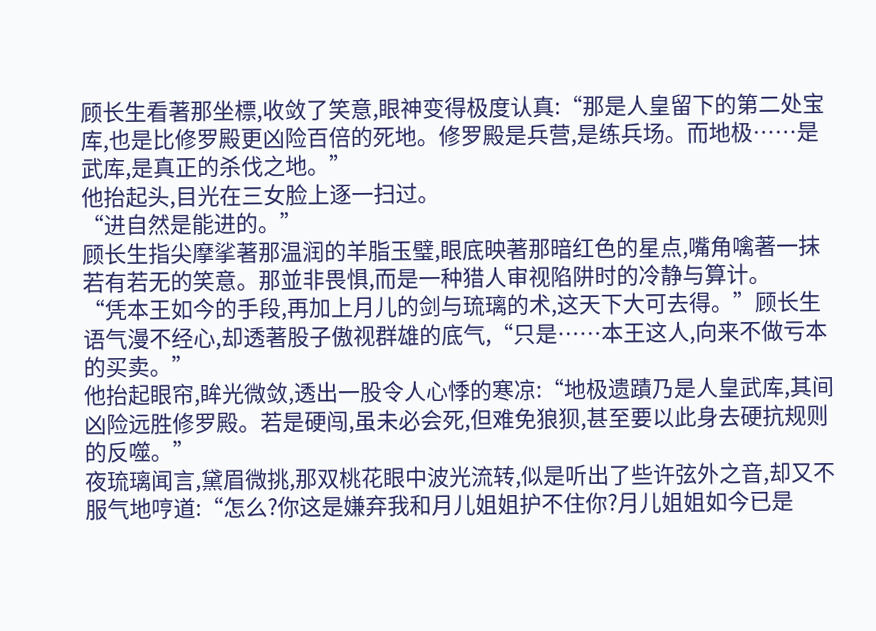顾长生看著那坐標,收敛了笑意,眼神变得极度认真:“那是人皇留下的第二处宝库,也是比修罗殿更凶险百倍的死地。修罗殿是兵营,是练兵场。而地极……是武库,是真正的杀伐之地。”
他抬起头,目光在三女脸上逐一扫过。
“进自然是能进的。”
顾长生指尖摩挲著那温润的羊脂玉璧,眼底映著那暗红色的星点,嘴角噙著一抹若有若无的笑意。那並非畏惧,而是一种猎人审视陷阱时的冷静与算计。
“凭本王如今的手段,再加上月儿的剑与琉璃的术,这天下大可去得。”顾长生语气漫不经心,却透著股子傲视群雄的底气,“只是……本王这人,向来不做亏本的买卖。”
他抬起眼帘,眸光微敛,透出一股令人心悸的寒凉:“地极遗蹟乃是人皇武库,其间凶险远胜修罗殿。若是硬闯,虽未必会死,但难免狼狈,甚至要以此身去硬抗规则的反噬。”
夜琉璃闻言,黛眉微挑,那双桃花眼中波光流转,似是听出了些许弦外之音,却又不服气地哼道:“怎么?你这是嫌弃我和月儿姐姐护不住你?月儿姐姐如今已是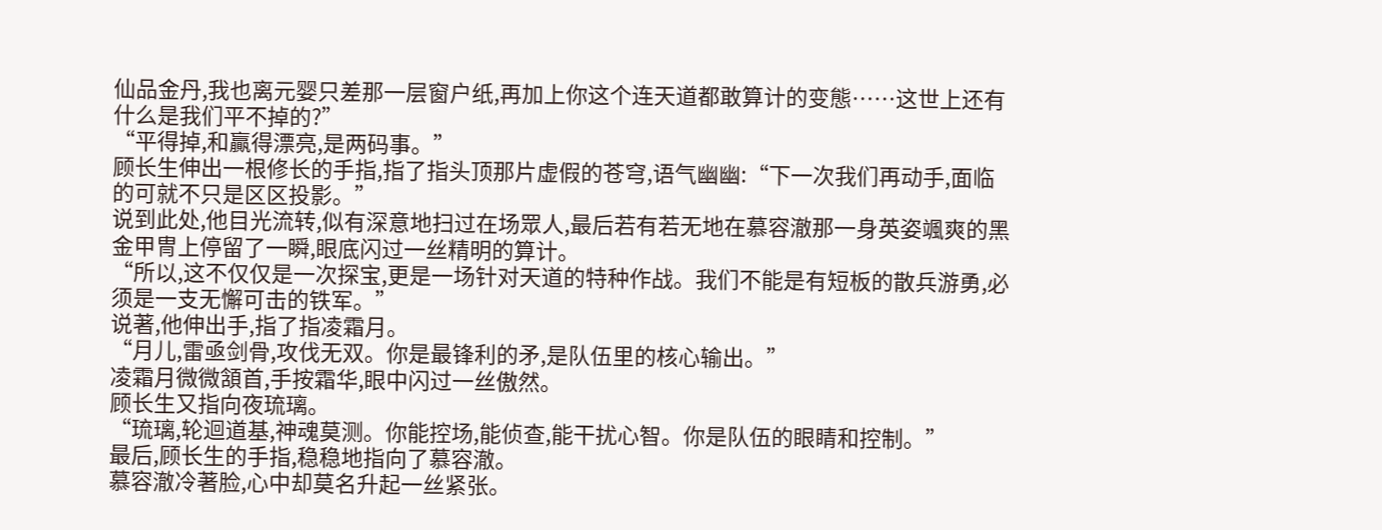仙品金丹,我也离元婴只差那一层窗户纸,再加上你这个连天道都敢算计的变態……这世上还有什么是我们平不掉的?”
“平得掉,和贏得漂亮,是两码事。”
顾长生伸出一根修长的手指,指了指头顶那片虚假的苍穹,语气幽幽:“下一次我们再动手,面临的可就不只是区区投影。”
说到此处,他目光流转,似有深意地扫过在场眾人,最后若有若无地在慕容澈那一身英姿颯爽的黑金甲冑上停留了一瞬,眼底闪过一丝精明的算计。
“所以,这不仅仅是一次探宝,更是一场针对天道的特种作战。我们不能是有短板的散兵游勇,必须是一支无懈可击的铁军。”
说著,他伸出手,指了指凌霜月。
“月儿,雷亟剑骨,攻伐无双。你是最锋利的矛,是队伍里的核心输出。”
凌霜月微微頷首,手按霜华,眼中闪过一丝傲然。
顾长生又指向夜琉璃。
“琉璃,轮迴道基,神魂莫测。你能控场,能侦查,能干扰心智。你是队伍的眼睛和控制。”
最后,顾长生的手指,稳稳地指向了慕容澈。
慕容澈冷著脸,心中却莫名升起一丝紧张。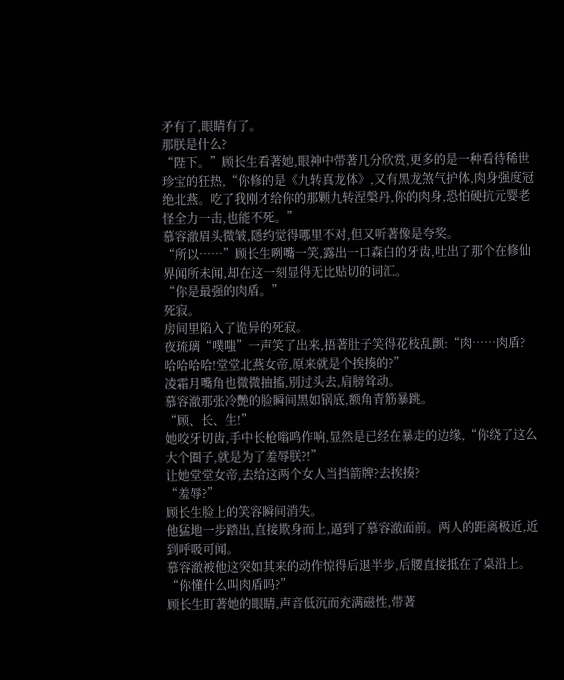矛有了,眼睛有了。
那朕是什么?
“陛下。”顾长生看著她,眼神中带著几分欣赏,更多的是一种看待稀世珍宝的狂热,“你修的是《九转真龙体》,又有黑龙煞气护体,肉身强度冠绝北燕。吃了我刚才给你的那颗九转涅槃丹,你的肉身,恐怕硬抗元婴老怪全力一击,也能不死。”
慕容澈眉头微皱,隱约觉得哪里不对,但又听著像是夸奖。
“所以……”顾长生咧嘴一笑,露出一口森白的牙齿,吐出了那个在修仙界闻所未闻,却在这一刻显得无比贴切的词汇。
“你是最强的肉盾。”
死寂。
房间里陷入了诡异的死寂。
夜琉璃“噗嗤”一声笑了出来,捂著肚子笑得花枝乱颤:“肉……肉盾?哈哈哈哈!堂堂北燕女帝,原来就是个挨揍的?”
凌霜月嘴角也微微抽搐,別过头去,肩膀耸动。
慕容澈那张冷艷的脸瞬间黑如锅底,额角青筋暴跳。
“顾、长、生!”
她咬牙切齿,手中长枪嗡鸣作响,显然是已经在暴走的边缘,“你绕了这么大个圈子,就是为了羞辱朕?!”
让她堂堂女帝,去给这两个女人当挡箭牌?去挨揍?
“羞辱?”
顾长生脸上的笑容瞬间消失。
他猛地一步踏出,直接欺身而上,逼到了慕容澈面前。两人的距离极近,近到呼吸可闻。
慕容澈被他这突如其来的动作惊得后退半步,后腰直接抵在了桌沿上。
“你懂什么叫肉盾吗?”
顾长生盯著她的眼睛,声音低沉而充满磁性,带著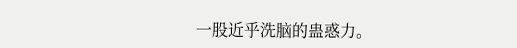一股近乎洗脑的蛊惑力。